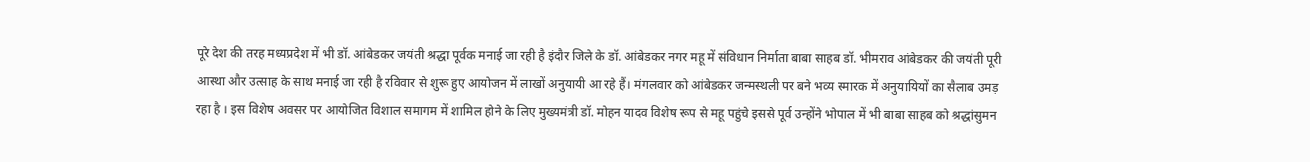पूरे देश की तरह मध्यप्रदेश में भी डॉ. आंबेडकर जयंती श्रद्धा पूर्वक मनाई जा रही है इंदौर जिले के डॉ. आंबेडकर नगर महू में संविधान निर्माता बाबा साहब डॉ. भीमराव आंबेडकर की जयंती पूरी आस्था और उत्साह के साथ मनाई जा रही है रविवार से शुरू हुए आयोजन में लाखों अनुयायी आ रहे हैं। मंगलवार को आंबेडकर जन्मस्थली पर बने भव्य स्मारक में अनुयायियों का सैलाब उमड़ रहा है । इस विशेष अवसर पर आयोजित विशाल समागम में शामिल होने के लिए मुख्यमंत्री डॉ. मोहन यादव विशेष रूप से महू पहुंचे इससे पूर्व उन्होंने भोपाल में भी बाबा साहब को श्रद्धांसुमन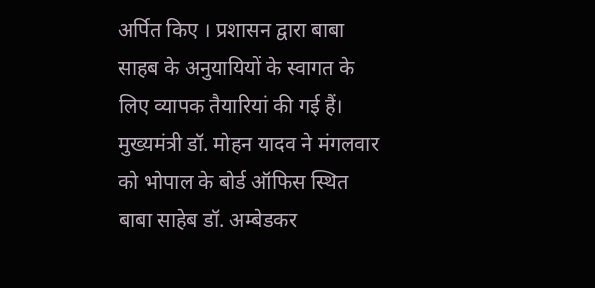अर्पित किए । प्रशासन द्वारा बाबा साहब के अनुयायियों के स्वागत के लिए व्यापक तैयारियां की गई हैं।
मुख्यमंत्री डॉ. मोहन यादव ने मंगलवार को भोपाल के बोर्ड ऑफिस स्थित बाबा साहेब डॉ. अम्बेडकर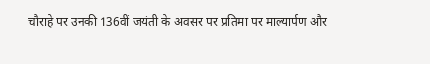चौराहे पर उनकी 136वीं जयंती के अवसर पर प्रतिमा पर माल्यार्पण और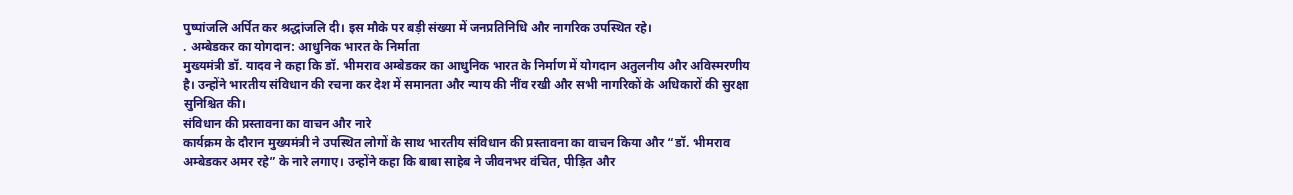पुष्पांजलि अर्पित कर श्रद्धांजलि दी। इस मौके पर बड़ी संख्या में जनप्रतिनिधि और नागरिक उपस्थित रहे।
. अम्बेडकर का योगदान: आधुनिक भारत के निर्माता
मुख्यमंत्री डॉ. यादव ने कहा कि डॉ. भीमराव अम्बेडकर का आधुनिक भारत के निर्माण में योगदान अतुलनीय और अविस्मरणीय है। उन्होंने भारतीय संविधान की रचना कर देश में समानता और न्याय की नींव रखी और सभी नागरिकों के अधिकारों की सुरक्षा सुनिश्चित की।
संविधान की प्रस्तावना का वाचन और नारे
कार्यक्रम के दौरान मुख्यमंत्री ने उपस्थित लोगों के साथ भारतीय संविधान की प्रस्तावना का वाचन किया और “डॉ. भीमराव अम्बेडकर अमर रहे” के नारे लगाए। उन्होंने कहा कि बाबा साहेब ने जीवनभर वंचित, पीड़ित और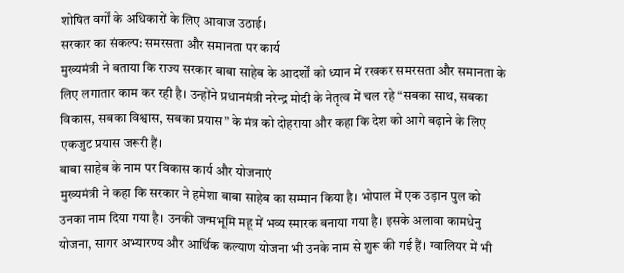शोषित वर्गों के अधिकारों के लिए आवाज उठाई।
सरकार का संकल्प: समरसता और समानता पर कार्य
मुख्यमंत्री ने बताया कि राज्य सरकार बाबा साहेब के आदर्शों को ध्यान में रखकर समरसता और समानता के लिए लगातार काम कर रही है। उन्होंने प्रधानमंत्री नरेन्द्र मोदी के नेतृत्व में चल रहे “सबका साथ, सबका विकास, सबका विश्वास, सबका प्रयास” के मंत्र को दोहराया और कहा कि देश को आगे बढ़ाने के लिए एकजुट प्रयास जरूरी हैं।
बाबा साहेब के नाम पर विकास कार्य और योजनाएं
मुख्यमंत्री ने कहा कि सरकार ने हमेशा बाबा साहेब का सम्मान किया है। भोपाल में एक उड़ान पुल को उनका नाम दिया गया है। उनकी जन्मभूमि महू में भव्य स्मारक बनाया गया है। इसके अलावा कामधेनु योजना, सागर अभ्यारण्य और आर्थिक कल्याण योजना भी उनके नाम से शुरू की गई हैं। ग्वालियर में भी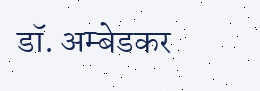डॉ. अम्बेडकर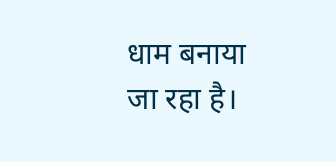धाम बनाया जा रहा है।